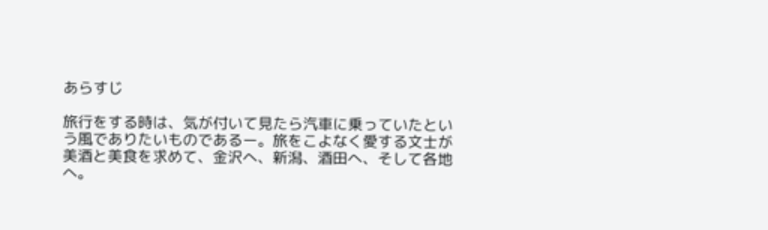あらすじ

旅行をする時は、気が付いて見たら汽車に乗っていたという風でありたいものであるー。旅をこよなく愛する文士が美酒と美食を求めて、金沢へ、新潟、酒田へ、そして各地へ。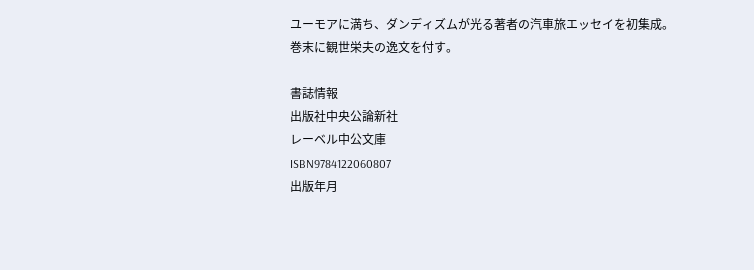ユーモアに満ち、ダンディズムが光る著者の汽車旅エッセイを初集成。巻末に観世栄夫の逸文を付す。

書誌情報
出版社中央公論新社
レーベル中公文庫
ISBN9784122060807
出版年月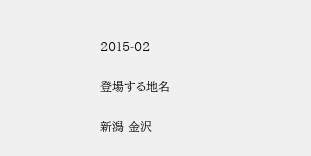2015-02

登場する地名

新潟 金沢